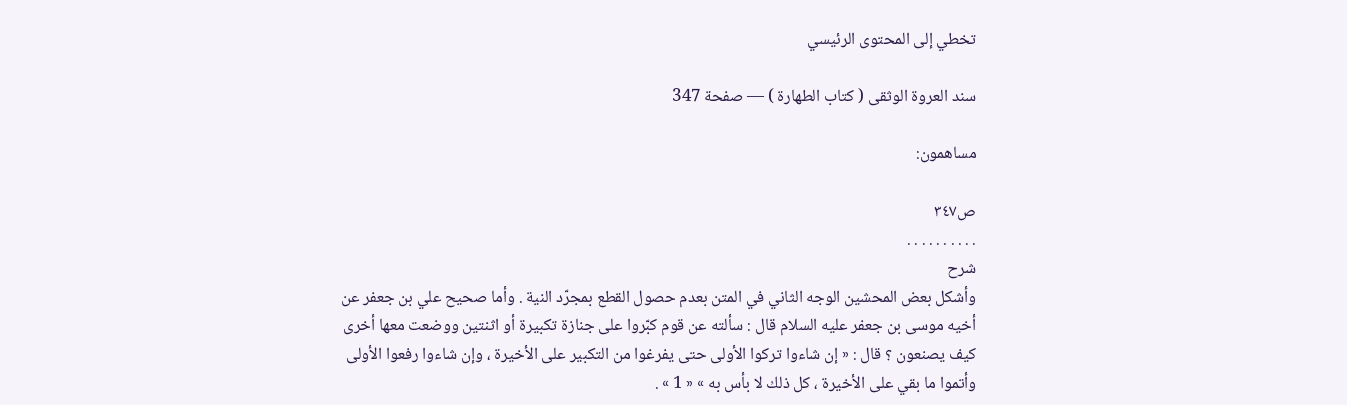تخطي إلى المحتوى الرئيسي

سند العروة الوثقى ( كتاب الطهارة ) — صفحة 347

مساهمون:

ص٣٤٧
. . . . . . . . . .
شرح
وأشكل بعض المحشين الوجه الثاني في المتن بعدم حصول القطع بمجرّد النية . وأما صحيح علي بن جعفر عن أخيه موسى بن جعفر عليه السلام قال : سألته عن قوم كبّروا على جنازة تكبيرة أو اثنتين ووضعت معها أخرى كيف يصنعون ؟ قال : « إن شاءوا تركوا الأولى حتى يفرغوا من التكبير على الأخيرة ، وإن شاءوا رفعوا الأولى وأتموا ما بقي على الأخيرة ، كل ذلك لا بأس به » « 1 » .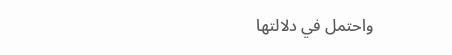واحتمل في دلالتها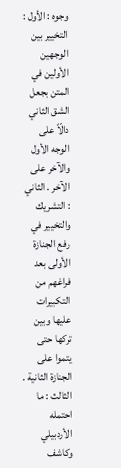وجوه : الأول : التخيير بين الوجهين الأولين في المتن بجعل الشق الثاني دالّاً على الوجه الأول والآخر على الآخر . الثاني : التشريك والتخيير في رفع الجنازة الأولى بعد فراغهم من التكبيرات عليها وبين تركها حتى يتموا على الجنازة الثانية . الثالث : ما احتمله الأردبيلي وكاشف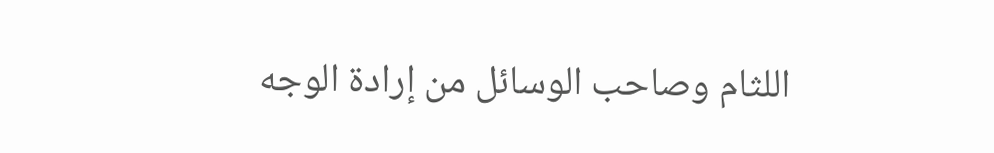اللثام وصاحب الوسائل من إرادة الوجه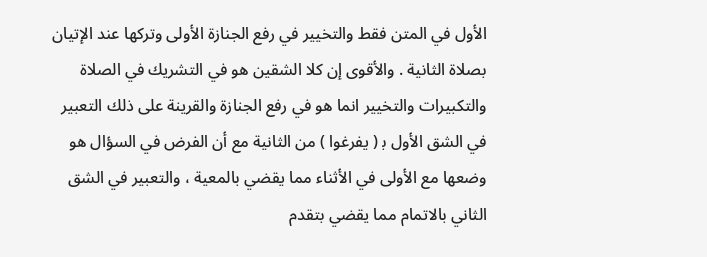الأول في المتن فقط والتخيير في رفع الجنازة الأولى وتركها عند الإتيان بصلاة الثانية . والأقوى إن كلا الشقين هو في التشريك في الصلاة والتكبيرات والتخيير انما هو في رفع الجنازة والقرينة على ذلك التعبير في الشق الأول ب‍ ( يفرغوا ) من الثانية مع أن الفرض في السؤال هو وضعها مع الأولى في الأثناء مما يقضي بالمعية ، والتعبير في الشق الثاني بالاتمام مما يقضي بتقدم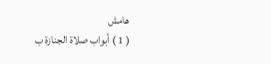هامش
( 1 ) أبواب صلاة الجنازة ب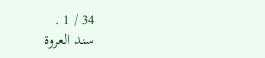34 / 1 .
سند العروة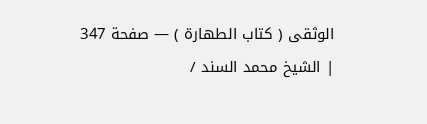الوثقى ( كتاب الطهارة ) — صفحة 347 | الشيخ محمد السند /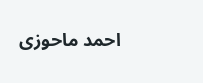احمد ماحوزى